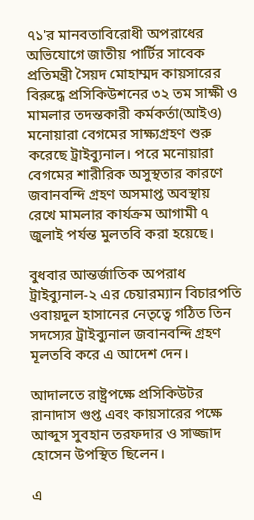৭১'র মানবতাবিরোধী অপরাধের অভিযোগে জাতীয় পার্টির সাবেক প্রতিমন্ত্রী সৈয়দ মোহাম্মদ কায়সারের বিরুদ্ধে প্রসিকিউশনের ৩২ তম সাক্ষী ও মামলার তদন্তকারী কর্মকর্তা(আইও) মনোয়ারা বেগমের সাক্ষ্যগ্রহণ শুরু করেছে ট্রাইব্যুনাল। পরে মনোয়ারা বেগমের শারীরিক অসুস্থতার কারণে জবানবন্দি গ্রহণ অসমাপ্ত অবস্থায় রেখে মামলার কার্যক্রম আগামী ৭ জুলাই পর্যন্ত মুলতবি করা হয়েছে।

বুধবার আন্তর্জাতিক অপরাধ ট্রাইব্যুনাল-২ এর চেয়ারম্যান বিচারপতি ওবায়দুল হাসানের নেতৃত্বে গঠিত তিন সদস্যের ট্রাইব্যুনাল জবানবন্দি গ্রহণ মূলতবি করে এ আদেশ দেন।

আদালতে রাষ্ট্রপক্ষে প্রসিকিউটর রানাদাস গুপ্ত এবং কায়সারের পক্ষে আব্দুস সুবহান তরফদার ও সাজ্জাদ হোসেন উপস্থিত ছিলেন।

এ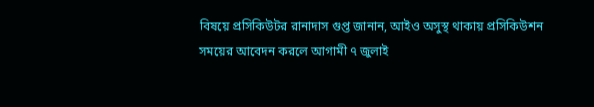বিষয়ে প্রসিকিউটর রানাদাস গুপ্ত জানান, আইও অসুস্থ থাকায় প্রসিকিউশন সময়ের আবেদন করলে আগামী ৭ জুলাই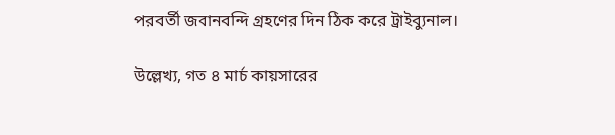পরবর্তী জবানবন্দি গ্রহণের দিন ঠিক করে ট্রাইব্যুনাল।

উল্লেখ্য, গত ৪ মার্চ কায়সারের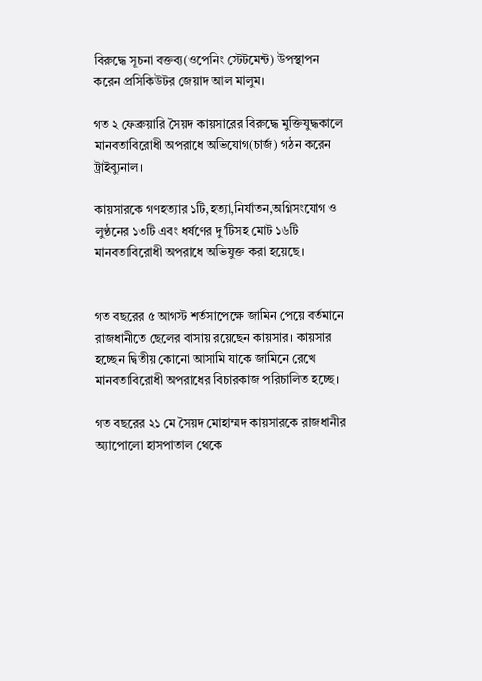বিরুদ্ধে সূচনা বক্তব্য(ওপেনিং স্টেটমেন্ট) উপস্থাপন করেন প্রসিকিউটর জেয়াদ আল মালুম।

গত ২ ফেব্রুয়ারি সৈয়দ কায়সারের বিরুদ্ধে মুক্তিযুদ্ধকালে মানবতাবিরোধী অপরাধে অভিযোগ(চার্জ) গঠন করেন ট্রাইব্যুনাল।

কায়সারকে গণহত্যার ১টি,হত্যা,নির্যাতন,অগ্নিসংযোগ ও লুণ্ঠনের ১৩টি এবং ধর্ষণের দু’টিসহ মোট ১৬টি মানবতাবিরোধী অপরাধে অভিযুক্ত করা হয়েছে।


গত বছরের ৫ আগস্ট শর্তসাপেক্ষে জামিন পেয়ে বর্তমানে রাজধানীতে ছেলের বাসায় রয়েছেন কায়সার। কায়সার হচ্ছেন দ্বিতীয় কোনো আসামি যাকে জামিনে রেখে মানবতাবিরোধী অপরাধের বিচারকাজ পরিচালিত হচ্ছে।

গত বছরের ২১ মে সৈয়দ মোহাম্মদ কায়সারকে রাজধানীর অ্যাপোলো হাসপাতাল থেকে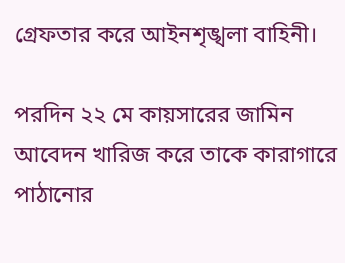গ্রেফতার করে আইনশৃঙ্খলা বাহিনী।

পরদিন ২২ মে কায়সারের জামিন আবেদন খারিজ করে তাকে কারাগারে পাঠানোর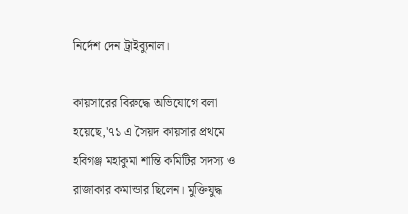নির্দেশ দেন ট্রাইব্যুনাল।

কায়সারের বিরুদ্ধে অভিযোগে বলা হয়েছে,'৭১ এ সৈয়দ কায়সার প্রথমে হবিগঞ্জ মহাকুমা শান্তি কমিটির সদস্য ও রাজাকার কমান্ডার ছিলেন। মুক্তিযুদ্ধ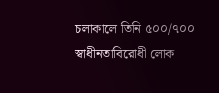চলাকালে তিনি ৫০০/৭০০ স্বাধীনতাবিরোধী লোক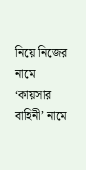নিয়ে নিজের নামে ‘কায়সার বাহিনী’ নামে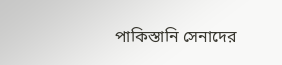পাকিস্তানি সেনাদের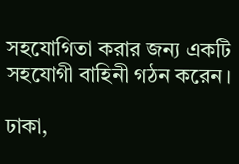সহযোগিতা করার জন্য একটি সহযোগী বাহিনী গঠন করেন।

ঢাকা,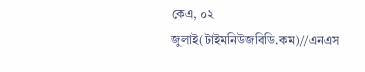কেএ, ০২ জুলাই(টাইমনিউজবিডি.কম)//এনএস